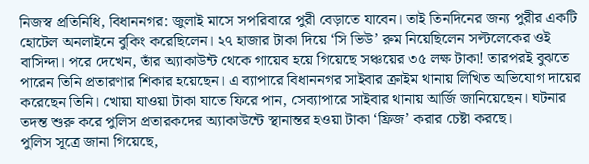নিজস্ব প্রতিনিধি, বিধাননগর: জুলাই মাসে সপরিবারে পুরী বেড়াতে যাবেন। তাই তিনদিনের জন্য পুরীর একটি হোটেল অনলাইনে বুকিং করেছিলেন। ২৭ হাজার টাকা দিয়ে ‘সি ভিউ’ রুম নিয়েছিলেন সল্টলেকের ওই বাসিন্দা। পরে দেখেন, তাঁর অ্যাকাউন্ট থেকে গায়েব হয়ে গিয়েছে সঞ্চয়ের ৩৫ লক্ষ টাকা! তারপরই বুঝতে পারেন তিনি প্রতারণার শিকার হয়েছেন। এ ব্যাপারে বিধাননগর সাইবার ক্রাইম থানায় লিখিত অভিযোগ দায়ের করেছেন তিনি। খোয়া যাওয়া টাকা যাতে ফিরে পান, সেব্যাপারে সাইবার থানায় আর্জি জানিয়েছেন। ঘটনার তদন্ত শুরু করে পুলিস প্রতারকদের অ্যাকাউন্টে স্থানান্তর হওয়া টাকা ‘ফ্রিজ’ করার চেষ্টা করছে।
পুলিস সূত্রে জানা গিয়েছে,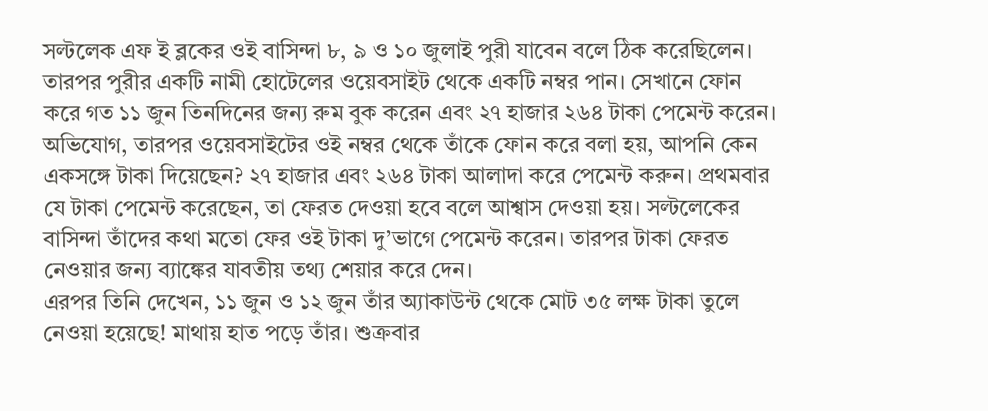সল্টলেক এফ ই ব্লকের ওই বাসিন্দা ৮, ৯ ও ১০ জুলাই পুরী যাবেন বলে ঠিক করেছিলেন। তারপর পুরীর একটি নামী হোটেলের ওয়েবসাইট থেকে একটি নম্বর পান। সেখানে ফোন করে গত ১১ জুন তিনদিনের জন্য রুম বুক করেন এবং ২৭ হাজার ২৬৪ টাকা পেমেন্ট করেন। অভিযোগ, তারপর ওয়েবসাইটের ওই নম্বর থেকে তাঁকে ফোন করে বলা হয়, আপনি কেন একসঙ্গে টাকা দিয়েছেন? ২৭ হাজার এবং ২৬৪ টাকা আলাদা করে পেমেন্ট করুন। প্রথমবার যে টাকা পেমেন্ট করেছেন, তা ফেরত দেওয়া হবে বলে আশ্বাস দেওয়া হয়। সল্টলেকের বাসিন্দা তাঁদের কথা মতো ফের ওই টাকা দু’ভাগে পেমেন্ট করেন। তারপর টাকা ফেরত নেওয়ার জন্য ব্যাঙ্কের যাবতীয় তথ্য শেয়ার করে দেন।
এরপর তিনি দেখেন, ১১ জুন ও ১২ জুন তাঁর অ্যাকাউন্ট থেকে মোট ৩৫ লক্ষ টাকা তুলে নেওয়া হয়েছে! মাথায় হাত পড়ে তাঁর। শুক্রবার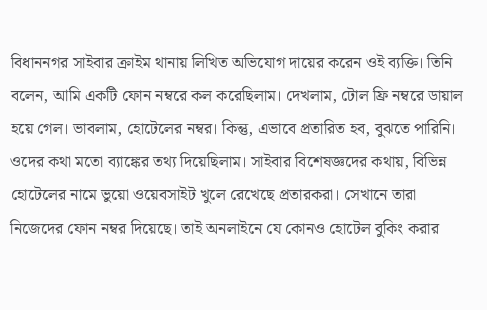বিধাননগর সাইবার ক্রাইম থানায় লিখিত অভিযোগ দায়ের করেন ওই ব্যক্তি। তিনি বলেন, আমি একটি ফোন নম্বরে কল করেছিলাম। দেখলাম, টোল ফ্রি নম্বরে ডায়াল হয়ে গেল। ভাবলাম, হোটেলের নম্বর। কিন্তু, এভাবে প্রতারিত হব, বুঝতে পারিনি। ওদের কথা মতো ব্যাঙ্কের তথ্য দিয়েছিলাম। সাইবার বিশেষজ্ঞদের কথায়, বিভিন্ন হোটেলের নামে ভুয়ো ওয়েবসাইট খুলে রেখেছে প্রতারকরা। সেখানে তারা নিজেদের ফোন নম্বর দিয়েছে। তাই অনলাইনে যে কোনও হোটেল বুকিং করার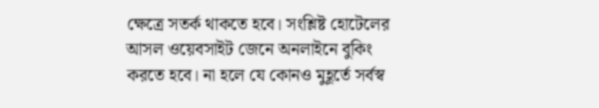ক্ষেত্রে সতর্ক থাকতে হবে। সংশ্লিষ্ট হোটেলের আসল ওয়েবসাইট জেনে অনলাইনে বুকিং করতে হবে। না হলে যে কোনও মুহূর্তে সর্বস্ব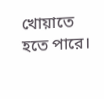খোয়াতে হতে পারে।